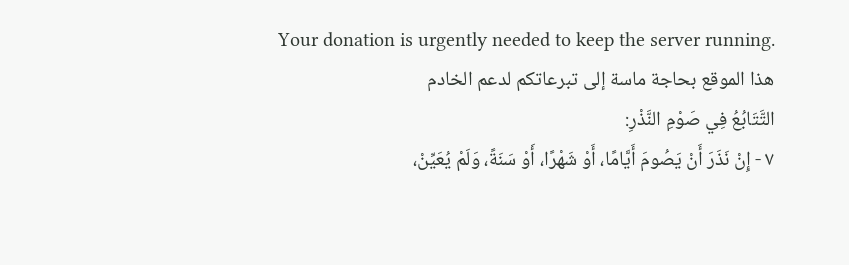Your donation is urgently needed to keep the server running.
هذا الموقع بحاجة ماسة إلى تبرعاتكم لدعم الخادم
التَّتَابُعُ فِي صَوْمِ النَّذْرِ:
٧ - إِنْ نَذَرَ أَنْ يَصُومَ أَيَّامًا، أَوْ شَهْرًا، أَوْ سَنَةً، وَلَمْ يُعَيِّنْ،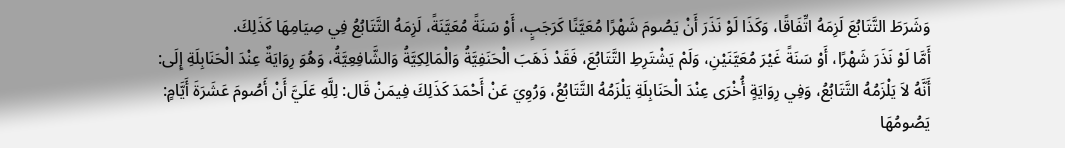وَشَرَطَ التَّتَابُعَ لَزِمَهُ اتِّفَاقًا، وَكَذَا لَوْ نَذَرَ أَنْ يَصُومَ شَهْرًا مُعَيَّنًا كَرَجَبٍ، أَوْ سَنَةً مُعَيَّنَةً، لَزِمَهُ التَّتَابُعُ فِي صِيَامِهَا كَذَلِكَ.
أَمَّا لَوْ نَذَرَ شَهْرًا، أَوْ سَنَةً غَيْرَ مُعَيَّنَيْنِ، وَلَمْ يَشْتَرِطِ التَّتَابُعَ، فَقَدْ ذَهَبَ الْحَنَفِيَّةُ وَالْمَالِكِيَّةُ وَالشَّافِعِيَّةُ، وَهُوَ رِوَايَةٌ عِنْدَ الْحَنَابِلَةِ إِلَى: أَنَّهُ لاَ يَلْزَمُهُ التَّتَابُعُ، وَفِي رِوَايَةٍ أُخْرَى عِنْدَ الْحَنَابِلَةِ يَلْزَمُهُ التَّتَابُعُ، وَرُوِيَ عَنْ أَحْمَدَ كَذَلِكَ فِيمَنْ قَال: لِلَّهِ عَلَيَّ أَنْ أَصُومَ عَشَرَةَ أَيَّامٍ: يَصُومُهَا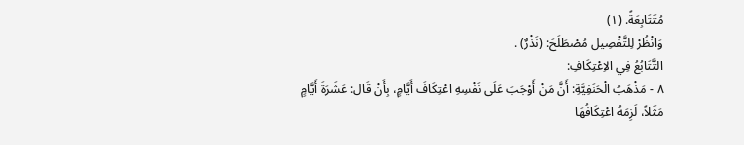مُتَتَابِعَةً. (١)
وَانْظُرْ لِلتَّفْصِيل مُصْطَلَحَ: (نَذْرٌ) .
التَّتَابُعُ فِي الاِعْتِكَافِ:
٨ - مَذْهَبُ الْحَنَفِيَّةِ: أَنَّ مَنْ أَوْجَبَ عَلَى نَفْسِهِ اعْتِكَافَ أَيَّامٍ، بِأَنْ قَال: عَشَرَةَ أَيَّامٍ مَثَلاً، لَزِمَهُ اعْتِكَافُهَا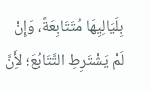بِلَيَالِيِهَا مُتَتَابِعَةً، وَإِنْ لَمْ يَشْتَرِطِ التَّتَابُعَ؛ لأَِنَّ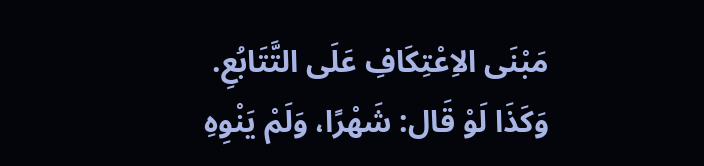مَبْنَى الاِعْتِكَافِ عَلَى التَّتَابُعِ.
وَكَذَا لَوْ قَال: شَهْرًا، وَلَمْ يَنْوِهِ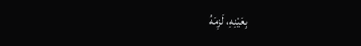بِعَيْنِهِ، لَزِمَهُ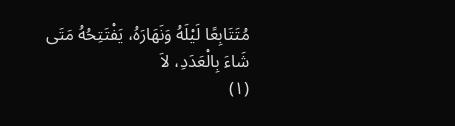مُتَتَابِعًا لَيْلَهُ وَنَهَارَهُ، يَفْتَتِحُهُ مَتَى شَاءَ بِالْعَدَدِ، لاَ
(١)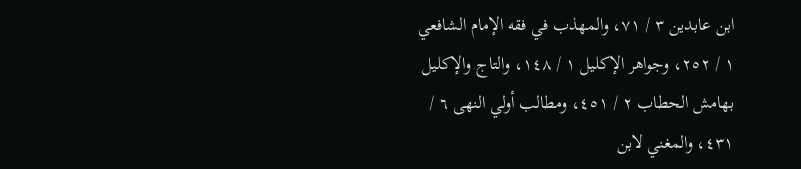ابن عابدين ٣ / ٧١، والمهذب في فقه الإمام الشافعي ١ / ٢٥٢، وجواهر الإكليل ١ / ١٤٨، والتاج والإكليل بهامش الحطاب ٢ / ٤٥١، ومطالب أولي النهى ٦ / ٤٣١، والمغني لابن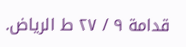قدامة ٩ / ٢٧ ط الرياض.